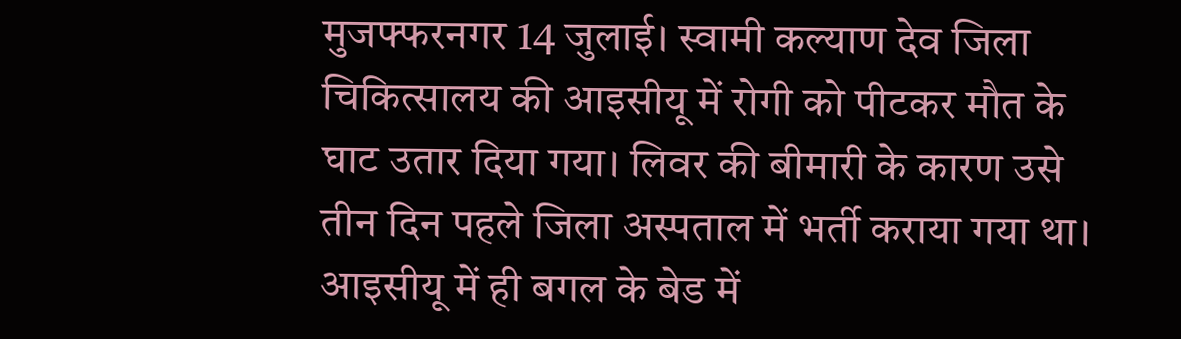मुजफ्फरनगर 14 जुलाई। स्वामी कल्याण देव जिला चिकित्सालय की आइसीयू में रोगी को पीटकर मौत के घाट उतार दिया गया। लिवर की बीमारी के कारण उसे तीन दिन पहले जिला अस्पताल में भर्ती कराया गया था। आइसीयू में ही बगल के बेड में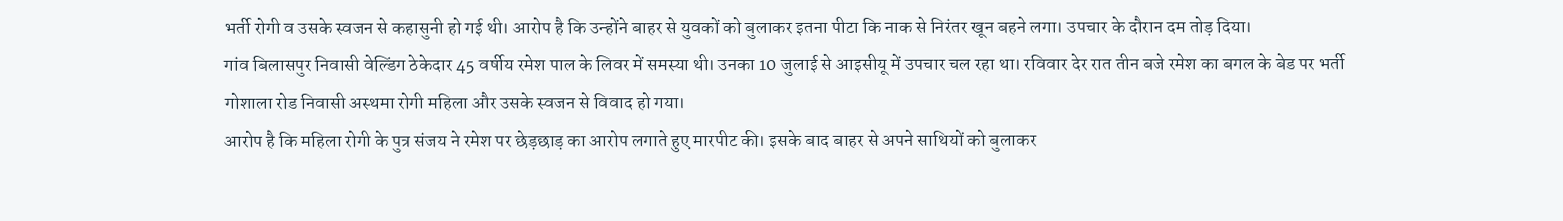भर्ती रोगी व उसके स्वजन से कहासुनी हो गई थी। आरोप है कि उन्होंने बाहर से युवकों को बुलाकर इतना पीटा कि नाक से निरंतर खून बहने लगा। उपचार के दौरान दम तोड़ दिया।
गांव बिलासपुर निवासी वेल्डिंग ठेकेदार 45 वर्षीय रमेश पाल के लिवर में समस्या थी। उनका 10 जुलाई से आइसीयू में उपचार चल रहा था। रविवार देर रात तीन बजे रमेश का बगल के बेड पर भर्ती गोशाला रोड निवासी अस्थमा रोगी महिला और उसके स्वजन से विवाद हो गया।
आरोप है कि महिला रोगी के पुत्र संजय ने रमेश पर छेड़छाड़ का आरोप लगाते हुए मारपीट की। इसके बाद बाहर से अपने साथियों को बुलाकर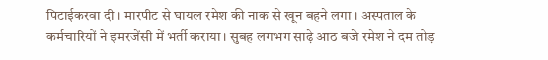पिटाईकरवा दी। मारपीट से घायल रमेश की नाक से खून बहने लगा। अस्पताल के कर्मचारियों ने इमरजेंसी में भर्ती कराया। सुबह लगभग साढ़े आठ बजे रमेश ने दम तोड़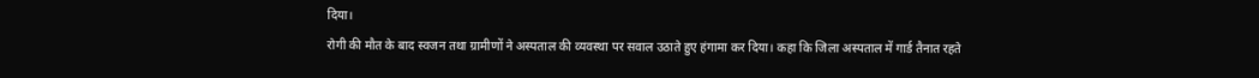दिया।
रोगी की मौत के बाद स्वजन तथा ग्रामीणों ने अस्पताल की व्यवस्था पर सवाल उठाते हुए हंगामा कर दिया। कहा कि जिला अस्पताल में गार्ड तैनात रहते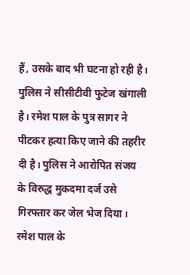हैं, उसके बाद भी घटना हो रही है। पुलिस ने सीसीटीवी फुटेज खंगाली है। रमेश पाल के पुत्र सागर ने पीटकर हत्या किए जाने की तहरीर दी है। पुलिस ने आरोपित संजय के विरुद्ध मुकदमा दर्ज उसे गिरफ्तार कर जेल भेज दिया।
रमेश पाल के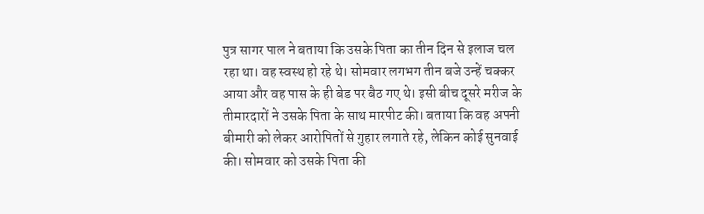पुत्र सागर पाल ने बताया कि उसके पिता का तीन दिन से इलाज चल रहा था। वह स्वस्थ हो रहे थे। सोमवार लगभग तीन बजे उन्हें चक्कर आया और वह पास के ही बेड पर बैठ गए थे। इसी बीच दूसरे मरीज के तीमारदारों ने उसके पिता के साथ मारपीट की। बताया कि वह अपनी बीमारी को लेकर आरोपितों से गुहार लगाते रहे, लेकिन कोई सुनवाई की। सोमवार को उसके पिता की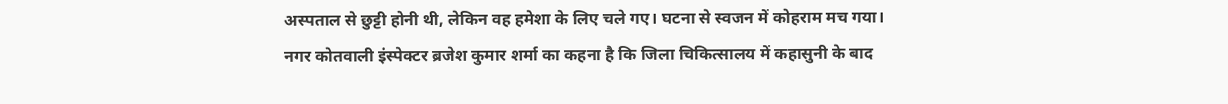अस्पताल से छुट्टी होनी थी, लेकिन वह हमेशा के लिए चले गए। घटना से स्वजन में कोहराम मच गया।
नगर कोतवाली इंस्पेक्टर ब्रजेश कुमार शर्मा का कहना है कि जिला चिकित्सालय में कहासुनी के बाद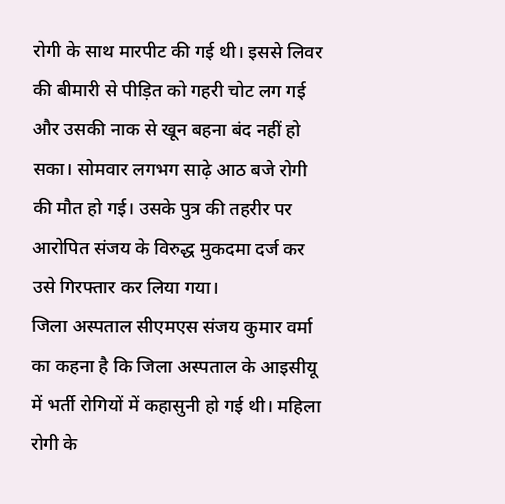रोगी के साथ मारपीट की गई थी। इससे लिवर की बीमारी से पीड़ित को गहरी चोट लग गई और उसकी नाक से खून बहना बंद नहीं हो सका। सोमवार लगभग साढ़े आठ बजे रोगी की मौत हो गई। उसके पुत्र की तहरीर पर आरोपित संजय के विरुद्ध मुकदमा दर्ज कर उसे गिरफ्तार कर लिया गया।
जिला अस्पताल सीएमएस संजय कुमार वर्मा का कहना है कि जिला अस्पताल के आइसीयू में भर्ती रोगियों में कहासुनी हो गई थी। महिला रोगी के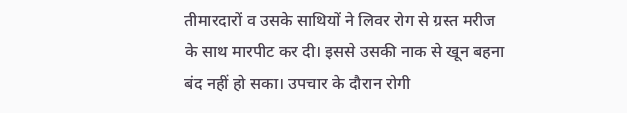तीमारदारों व उसके साथियों ने लिवर रोग से ग्रस्त मरीज के साथ मारपीट कर दी। इससे उसकी नाक से खून बहना बंद नहीं हो सका। उपचार के दौरान रोगी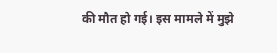की मौत हो गई। इस मामले में मुझे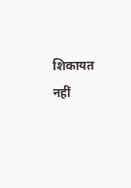शिकायत नहीं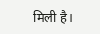मिली है।